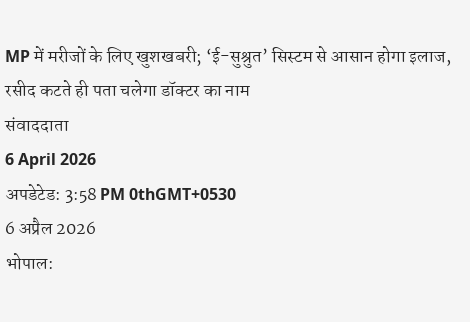MP में मरीजों के लिए खुशखबरी; ‘ई-सुश्रुत’ सिस्टम से आसान होगा इलाज, रसीद कटते ही पता चलेगा डॉक्टर का नाम
संवाददाता
6 April 2026
अपडेटेड: 3:58 PM 0thGMT+0530
6 अप्रैल 2026
भोपाल: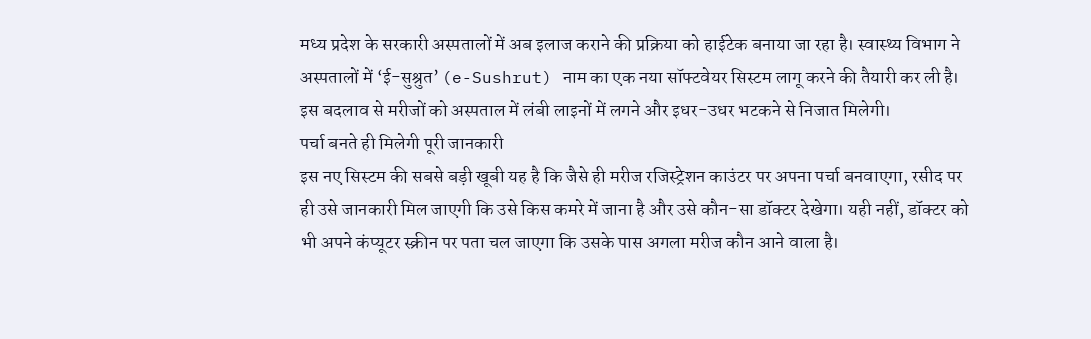मध्य प्रदेश के सरकारी अस्पतालों में अब इलाज कराने की प्रक्रिया को हाईटेक बनाया जा रहा है। स्वास्थ्य विभाग ने अस्पतालों में ‘ई-सुश्रुत’ (e-Sushrut) नाम का एक नया सॉफ्टवेयर सिस्टम लागू करने की तैयारी कर ली है। इस बदलाव से मरीजों को अस्पताल में लंबी लाइनों में लगने और इधर-उधर भटकने से निजात मिलेगी।
पर्चा बनते ही मिलेगी पूरी जानकारी
इस नए सिस्टम की सबसे बड़ी खूबी यह है कि जैसे ही मरीज रजिस्ट्रेशन काउंटर पर अपना पर्चा बनवाएगा, रसीद पर ही उसे जानकारी मिल जाएगी कि उसे किस कमरे में जाना है और उसे कौन-सा डॉक्टर देखेगा। यही नहीं, डॉक्टर को भी अपने कंप्यूटर स्क्रीन पर पता चल जाएगा कि उसके पास अगला मरीज कौन आने वाला है।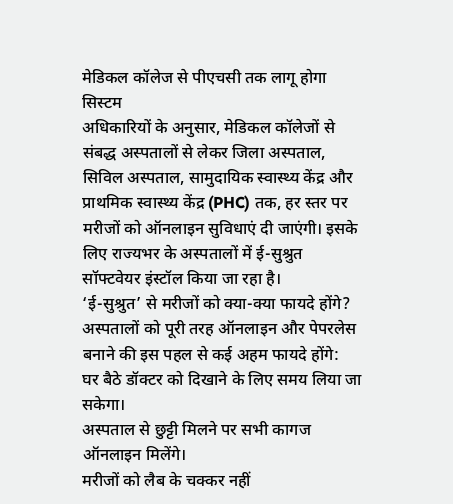मेडिकल कॉलेज से पीएचसी तक लागू होगा सिस्टम
अधिकारियों के अनुसार, मेडिकल कॉलेजों से संबद्ध अस्पतालों से लेकर जिला अस्पताल, सिविल अस्पताल, सामुदायिक स्वास्थ्य केंद्र और प्राथमिक स्वास्थ्य केंद्र (PHC) तक, हर स्तर पर मरीजों को ऑनलाइन सुविधाएं दी जाएंगी। इसके लिए राज्यभर के अस्पतालों में ई-सुश्रुत सॉफ्टवेयर इंस्टॉल किया जा रहा है।
‘ई-सुश्रुत’ से मरीजों को क्या-क्या फायदे होंगे?
अस्पतालों को पूरी तरह ऑनलाइन और पेपरलेस बनाने की इस पहल से कई अहम फायदे होंगे:
घर बैठे डॉक्टर को दिखाने के लिए समय लिया जा सकेगा।
अस्पताल से छुट्टी मिलने पर सभी कागज ऑनलाइन मिलेंगे।
मरीजों को लैब के चक्कर नहीं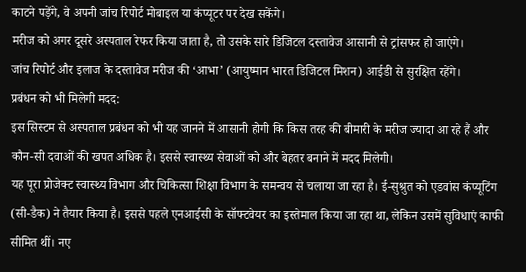काटने पड़ेंगे, वे अपनी जांच रिपोर्ट मोबाइल या कंप्यूटर पर देख सकेंगे।
मरीज को अगर दूसरे अस्पताल रेफर किया जाता है, तो उसके सारे डिजिटल दस्तावेज आसानी से ट्रांसफर हो जाएंगे।
जांच रिपोर्ट और इलाज के दस्तावेज मरीज की ‘आभा’ (आयुष्मान भारत डिजिटल मिशन) आईडी से सुरक्षित रहेंगे।
प्रबंधन को भी मिलेगी मदद:
इस सिस्टम से अस्पताल प्रबंधन को भी यह जानने में आसानी होगी कि किस तरह की बीमारी के मरीज ज्यादा आ रहे हैं और कौन-सी दवाओं की खपत अधिक है। इससे स्वास्थ्य सेवाओं को और बेहतर बनाने में मदद मिलेगी।
यह पूरा प्रोजेक्ट स्वास्थ्य विभाग और चिकित्सा शिक्षा विभाग के समन्वय से चलाया जा रहा है। ई-सुश्रुत को एडवांस कंप्यूटिंग (सी-डैक) ने तैयार किया है। इससे पहले एनआईसी के सॉफ्टवेयर का इस्तेमाल किया जा रहा था, लेकिन उसमें सुविधाएं काफी सीमित थीं। नए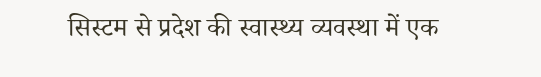सिस्टम से प्रदेश की स्वास्थ्य व्यवस्था में एक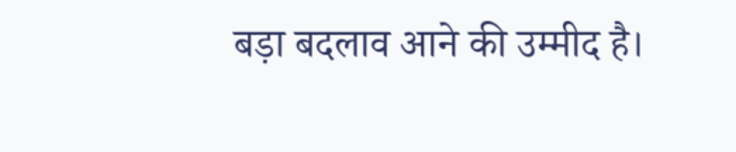बड़ा बदलाव आने की उम्मीद है।